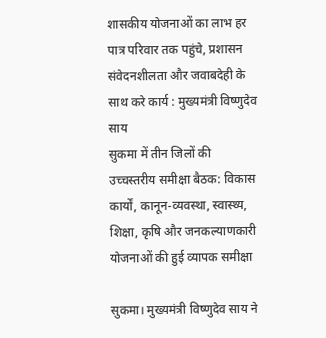शासकीय योजनाओं का लाभ हर पात्र परिवार तक पहुंचे, प्रशासन संवेदनशीलता और जवाबदेही के साथ करे कार्य : मुख्यमंत्री विष्णुदेव साय
सुकमा में तीन जिलों की उच्चस्तरीय समीक्षा बैठक: विकास कार्यों, कानून-व्यवस्था, स्वास्थ्य, शिक्षा, कृषि और जनकल्याणकारी योजनाओं की हुई व्यापक समीक्षा

सुकमा। मुख्यमंत्री विष्णुदेव साय ने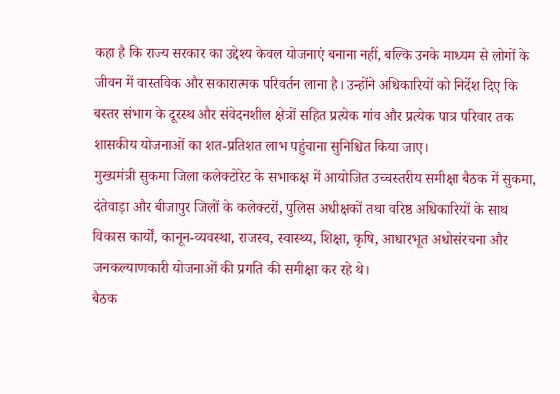कहा है कि राज्य सरकार का उद्देश्य केवल योजनाएं बनाना नहीं, बल्कि उनके माध्यम से लोगों के जीवन में वास्तविक और सकारात्मक परिवर्तन लाना है। उन्होंने अधिकारियों को निर्देश दिए कि बस्तर संभाग के दूरस्थ और संवेदनशील क्षेत्रों सहित प्रत्येक गांव और प्रत्येक पात्र परिवार तक शासकीय योजनाओं का शत-प्रतिशत लाभ पहुंचाना सुनिश्चित किया जाए।
मुख्यमंत्री सुकमा जिला कलेक्टोरेट के सभाकक्ष में आयोजित उच्चस्तरीय समीक्षा बैठक में सुकमा, दंतेवाड़ा और बीजापुर जिलों के कलेक्टरों, पुलिस अधीक्षकों तथा वरिष्ठ अधिकारियों के साथ विकास कार्यों, कानून-व्यवस्था, राजस्व, स्वास्थ्य, शिक्षा, कृषि, आधारभूत अधोसंरचना और जनकल्याणकारी योजनाओं की प्रगति की समीक्षा कर रहे थे।
बैठक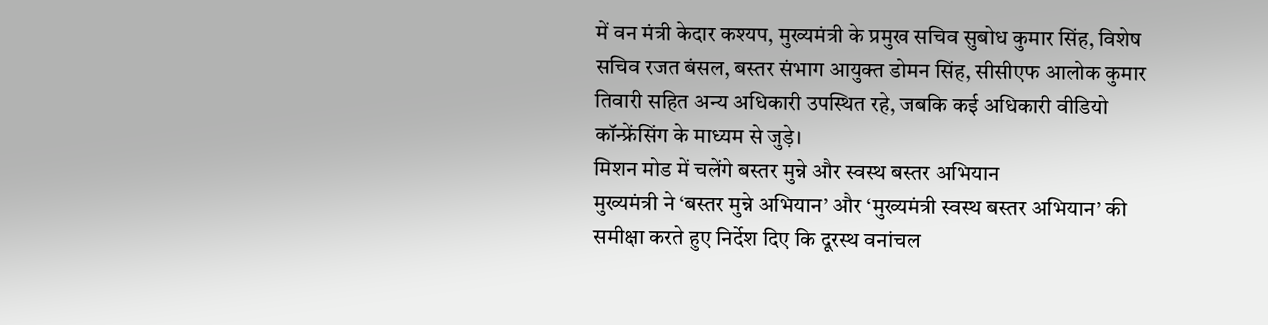में वन मंत्री केदार कश्यप, मुख्यमंत्री के प्रमुख सचिव सुबोध कुमार सिंह, विशेष सचिव रजत बंसल, बस्तर संभाग आयुक्त डोमन सिंह, सीसीएफ आलोक कुमार तिवारी सहित अन्य अधिकारी उपस्थित रहे, जबकि कई अधिकारी वीडियो कॉन्फ्रेंसिंग के माध्यम से जुड़े।
मिशन मोड में चलेंगे बस्तर मुन्ने और स्वस्थ बस्तर अभियान
मुख्यमंत्री ने ‘बस्तर मुन्ने अभियान’ और ‘मुख्यमंत्री स्वस्थ बस्तर अभियान’ की समीक्षा करते हुए निर्देश दिए कि दूरस्थ वनांचल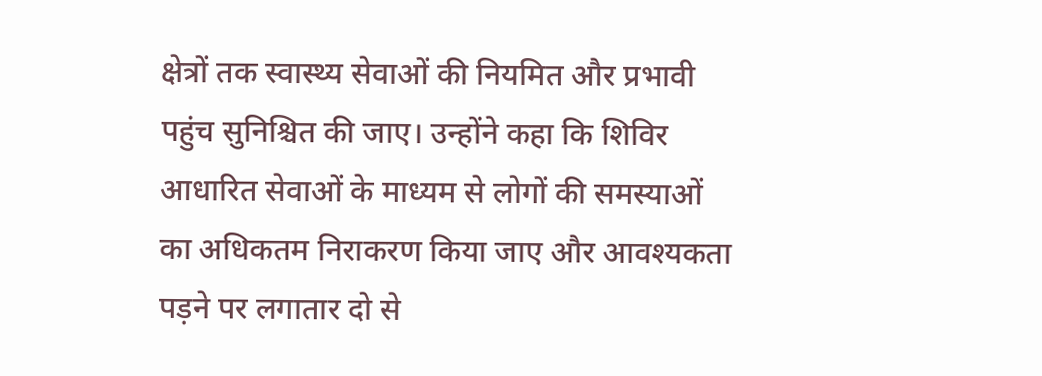क्षेत्रों तक स्वास्थ्य सेवाओं की नियमित और प्रभावी पहुंच सुनिश्चित की जाए। उन्होंने कहा कि शिविर आधारित सेवाओं के माध्यम से लोगों की समस्याओं का अधिकतम निराकरण किया जाए और आवश्यकता पड़ने पर लगातार दो से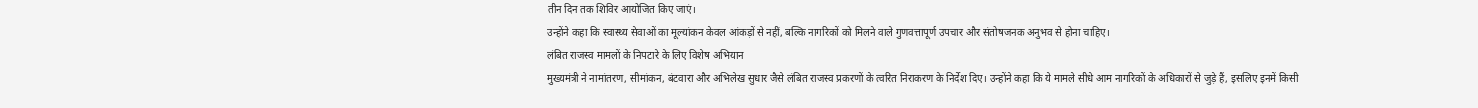तीन दिन तक शिविर आयोजित किए जाएं।
उन्होंने कहा कि स्वास्थ्य सेवाओं का मूल्यांकन केवल आंकड़ों से नहीं, बल्कि नागरिकों को मिलने वाले गुणवत्तापूर्ण उपचार और संतोषजनक अनुभव से होना चाहिए।
लंबित राजस्व मामलों के निपटारे के लिए विशेष अभियान
मुख्यमंत्री ने नामांतरण, सीमांकन, बंटवारा और अभिलेख सुधार जैसे लंबित राजस्व प्रकरणों के त्वरित निराकरण के निर्देश दिए। उन्होंने कहा कि ये मामले सीधे आम नागरिकों के अधिकारों से जुड़े हैं, इसलिए इनमें किसी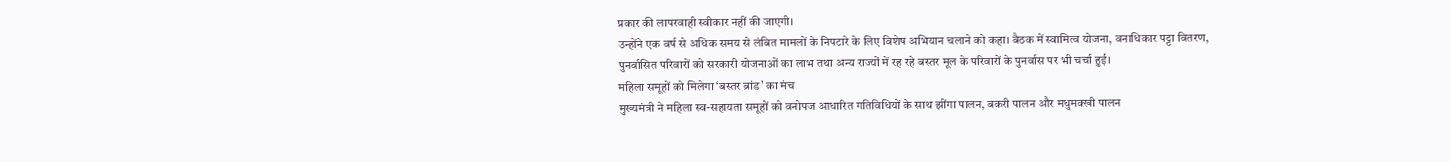प्रकार की लापरवाही स्वीकार नहीं की जाएगी।
उन्होंने एक वर्ष से अधिक समय से लंबित मामलों के निपटारे के लिए विशेष अभियान चलाने को कहा। बैठक में स्वामित्व योजना, वनाधिकार पट्टा वितरण, पुनर्वासित परिवारों को सरकारी योजनाओं का लाभ तथा अन्य राज्यों में रह रहे बस्तर मूल के परिवारों के पुनर्वास पर भी चर्चा हुई।
महिला समूहों को मिलेगा ‘बस्तर ब्रांड’ का मंच
मुख्यमंत्री ने महिला स्व-सहायता समूहों को वनोपज आधारित गतिविधियों के साथ झींगा पालन, बकरी पालन और मधुमक्खी पालन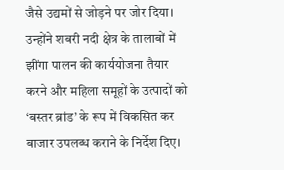जैसे उद्यमों से जोड़ने पर जोर दिया। उन्होंने शबरी नदी क्षेत्र के तालाबों में झींगा पालन की कार्ययोजना तैयार करने और महिला समूहों के उत्पादों को ‘बस्तर ब्रांड’ के रूप में विकसित कर बाजार उपलब्ध कराने के निर्देश दिए।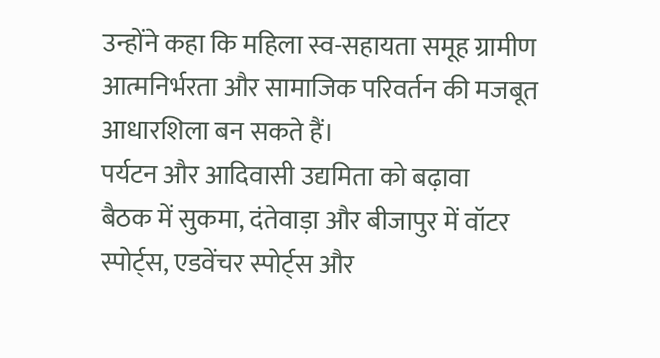उन्होंने कहा कि महिला स्व-सहायता समूह ग्रामीण आत्मनिर्भरता और सामाजिक परिवर्तन की मजबूत आधारशिला बन सकते हैं।
पर्यटन और आदिवासी उद्यमिता को बढ़ावा
बैठक में सुकमा, दंतेवाड़ा और बीजापुर में वॉटर स्पोर्ट्स, एडवेंचर स्पोर्ट्स और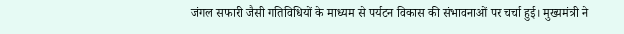जंगल सफारी जैसी गतिविधियों के माध्यम से पर्यटन विकास की संभावनाओं पर चर्चा हुई। मुख्यमंत्री ने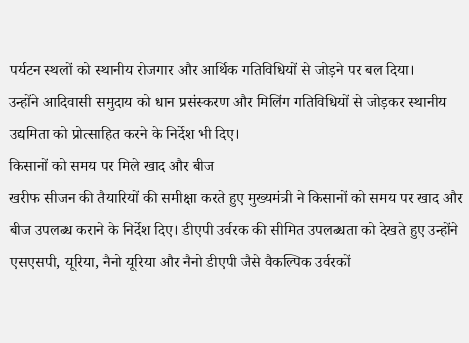पर्यटन स्थलों को स्थानीय रोजगार और आर्थिक गतिविधियों से जोड़ने पर बल दिया।
उन्होंने आदिवासी समुदाय को धान प्रसंस्करण और मिलिंग गतिविधियों से जोड़कर स्थानीय उद्यमिता को प्रोत्साहित करने के निर्देश भी दिए।
किसानों को समय पर मिले खाद और बीज
खरीफ सीजन की तैयारियों की समीक्षा करते हुए मुख्यमंत्री ने किसानों को समय पर खाद और बीज उपलब्ध कराने के निर्देश दिए। डीएपी उर्वरक की सीमित उपलब्धता को देखते हुए उन्होंने एसएसपी, यूरिया, नैनो यूरिया और नैनो डीएपी जैसे वैकल्पिक उर्वरकों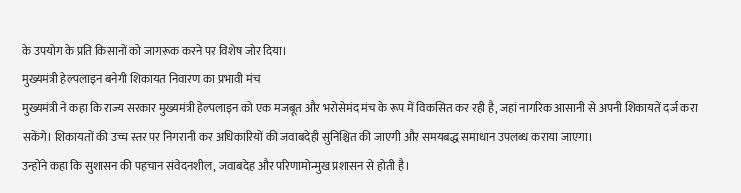के उपयोग के प्रति किसानों को जागरूक करने पर विशेष जोर दिया।
मुख्यमंत्री हेल्पलाइन बनेगी शिकायत निवारण का प्रभावी मंच
मुख्यमंत्री ने कहा कि राज्य सरकार मुख्यमंत्री हेल्पलाइन को एक मजबूत और भरोसेमंद मंच के रूप में विकसित कर रही है, जहां नागरिक आसानी से अपनी शिकायतें दर्ज करा सकेंगे। शिकायतों की उच्च स्तर पर निगरानी कर अधिकारियों की जवाबदेही सुनिश्चित की जाएगी और समयबद्ध समाधान उपलब्ध कराया जाएगा।
उन्होंने कहा कि सुशासन की पहचान संवेदनशील, जवाबदेह और परिणामोन्मुख प्रशासन से होती है।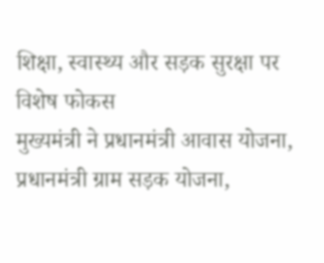शिक्षा, स्वास्थ्य और सड़क सुरक्षा पर विशेष फोकस
मुख्यमंत्री ने प्रधानमंत्री आवास योजना, प्रधानमंत्री ग्राम सड़क योजना,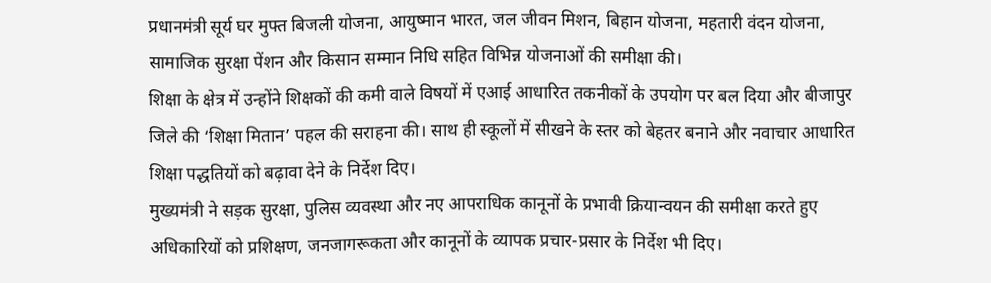प्रधानमंत्री सूर्य घर मुफ्त बिजली योजना, आयुष्मान भारत, जल जीवन मिशन, बिहान योजना, महतारी वंदन योजना, सामाजिक सुरक्षा पेंशन और किसान सम्मान निधि सहित विभिन्न योजनाओं की समीक्षा की।
शिक्षा के क्षेत्र में उन्होंने शिक्षकों की कमी वाले विषयों में एआई आधारित तकनीकों के उपयोग पर बल दिया और बीजापुर जिले की ‘शिक्षा मितान’ पहल की सराहना की। साथ ही स्कूलों में सीखने के स्तर को बेहतर बनाने और नवाचार आधारित शिक्षा पद्धतियों को बढ़ावा देने के निर्देश दिए।
मुख्यमंत्री ने सड़क सुरक्षा, पुलिस व्यवस्था और नए आपराधिक कानूनों के प्रभावी क्रियान्वयन की समीक्षा करते हुए अधिकारियों को प्रशिक्षण, जनजागरूकता और कानूनों के व्यापक प्रचार-प्रसार के निर्देश भी दिए।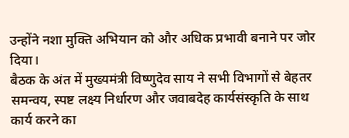उन्होंने नशा मुक्ति अभियान को और अधिक प्रभावी बनाने पर जोर दिया।
बैठक के अंत में मुख्यमंत्री विष्णुदेव साय ने सभी विभागों से बेहतर समन्वय, स्पष्ट लक्ष्य निर्धारण और जवाबदेह कार्यसंस्कृति के साथ कार्य करने का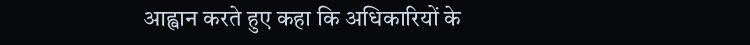आह्वान करते हुए कहा कि अधिकारियों के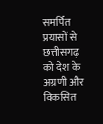समर्पित प्रयासों से छत्तीसगढ़ को देश के अग्रणी और विकसित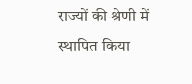राज्यों की श्रेणी में स्थापित किया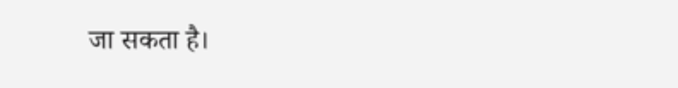जा सकता है।